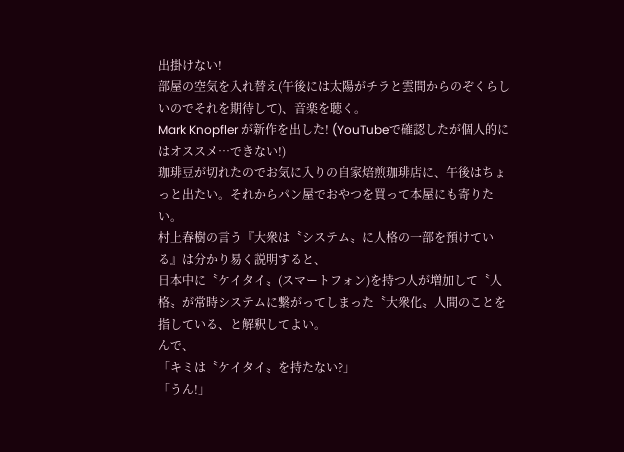出掛けない!
部屋の空気を入れ替え(午後には太陽がチラと雲間からのぞくらしいのでそれを期待して)、音楽を聴く。
Mark Knopfler が新作を出した! (YouTubeで確認したが個人的にはオススメ…できない!)
珈琲豆が切れたのでお気に入りの自家焙煎珈琲店に、午後はちょっと出たい。それからパン屋でおやつを買って本屋にも寄りたい。
村上春樹の言う『大衆は〝システム〟に人格の一部を預けている』は分かり易く説明すると、
日本中に〝ケイタイ〟(スマートフォン)を持つ人が増加して〝人格〟が常時システムに繋がってしまった〝大衆化〟人間のことを指している、と解釈してよい。
んで、
「キミは〝ケイタイ〟を持たない?」
「うん!」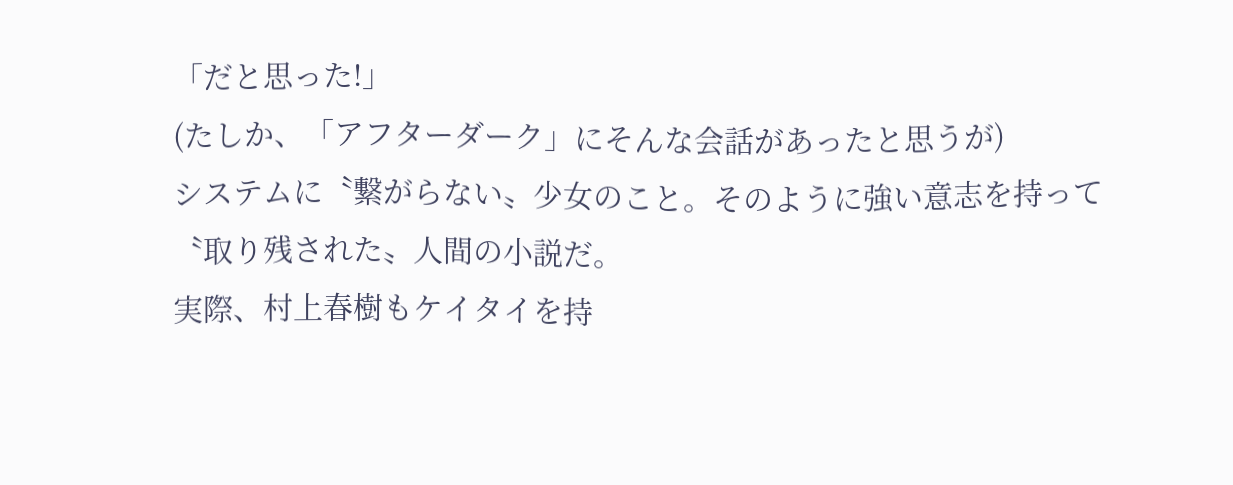「だと思った!」
(たしか、「アフターダーク」にそんな会話があったと思うが)
システムに〝繋がらない〟少女のこと。そのように強い意志を持って〝取り残された〟人間の小説だ。
実際、村上春樹もケイタイを持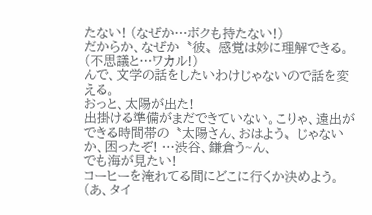たない! (なぜか…ボクも持たない!)
だからか、なぜか〝彼〟感覚は妙に理解できる。(不思議と…ワカル!)
んで、文学の話をしたいわけじゃないので話を変える。
おっと、太陽が出た!
出掛ける準備がまだできていない。こりゃ、遠出ができる時間帯の〝太陽さん、おはよう〟じゃないか、困ったぞ! …渋谷、鎌倉う~ん、
でも海が見たい!
コーヒーを淹れてる間にどこに行くか決めよう。
(あ、タイ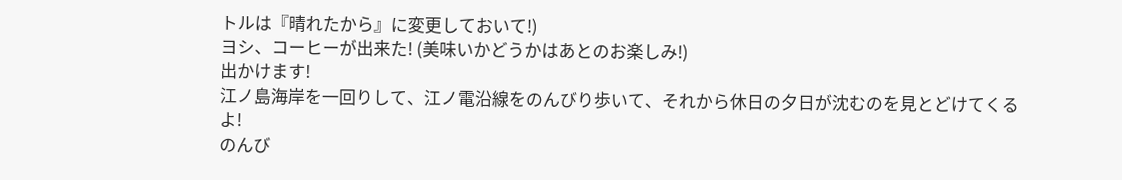トルは『晴れたから』に変更しておいて!)
ヨシ、コーヒーが出来た! (美味いかどうかはあとのお楽しみ!)
出かけます!
江ノ島海岸を一回りして、江ノ電沿線をのんびり歩いて、それから休日の夕日が沈むのを見とどけてくるよ!
のんび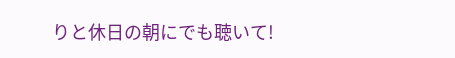りと休日の朝にでも聴いて!